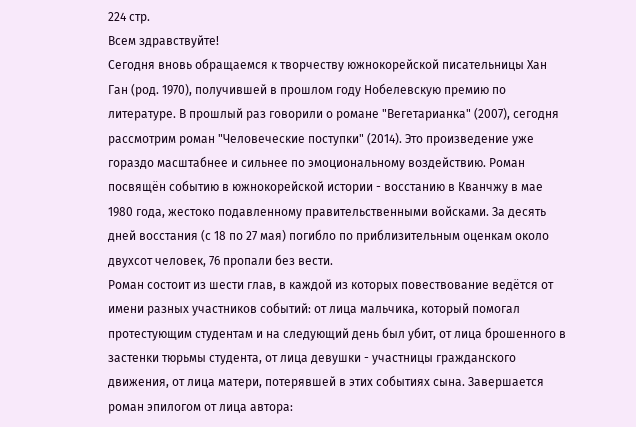224 стр.
Всем здравствуйте!
Сегодня вновь обращаемся к творчеству южнокорейской писательницы Хан Ган (род. 1970), получившей в прошлом году Нобелевскую премию по литературе. В прошлый раз говорили о романе "Вегетарианка" (2007), сегодня рассмотрим роман "Человеческие поступки" (2014). Это произведение уже гораздо масштабнее и сильнее по эмоциональному воздействию. Роман посвящён событию в южнокорейской истории - восстанию в Кванчжу в мае 1980 года, жестоко подавленному правительственными войсками. За десять дней восстания (с 18 по 27 мая) погибло по приблизительным оценкам около двухсот человек, 76 пропали без вести.
Роман состоит из шести глав, в каждой из которых повествование ведётся от имени разных участников событий: от лица мальчика, который помогал протестующим студентам и на следующий день был убит, от лица брошенного в застенки тюрьмы студента, от лица девушки - участницы гражданского движения, от лица матери, потерявшей в этих событиях сына. Завершается роман эпилогом от лица автора: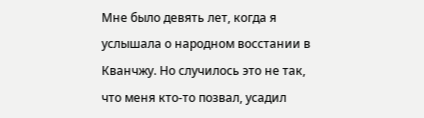Мне было девять лет, когда я услышала о народном восстании в Кванчжу. Но случилось это не так, что меня кто-то позвал, усадил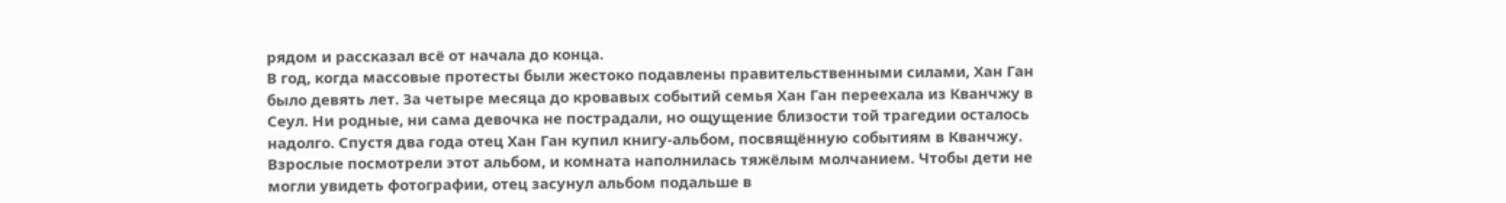рядом и рассказал всё от начала до конца.
В год, когда массовые протесты были жестоко подавлены правительственными силами, Хан Ган было девять лет. За четыре месяца до кровавых событий семья Хан Ган переехала из Кванчжу в Сеул. Ни родные, ни сама девочка не пострадали, но ощущение близости той трагедии осталось надолго. Спустя два года отец Хан Ган купил книгу-альбом, посвящённую событиям в Кванчжу.
Взрослые посмотрели этот альбом, и комната наполнилась тяжёлым молчанием. Чтобы дети не могли увидеть фотографии, отец засунул альбом подальше в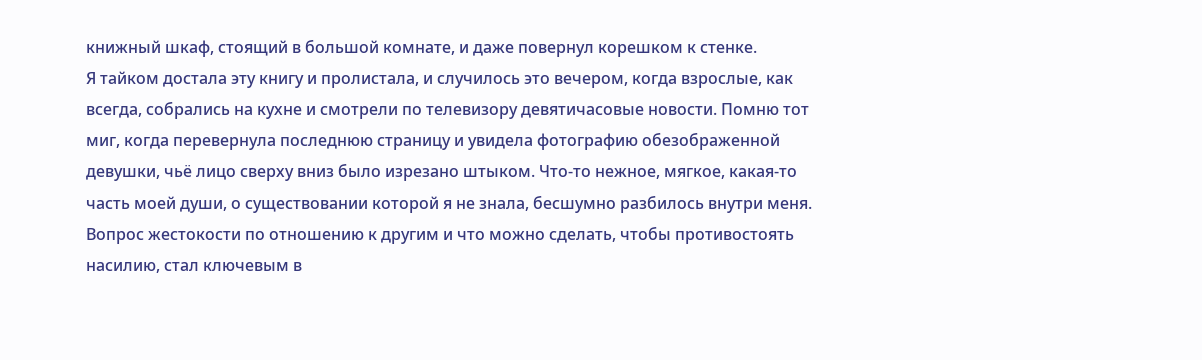книжный шкаф, стоящий в большой комнате, и даже повернул корешком к стенке.
Я тайком достала эту книгу и пролистала, и случилось это вечером, когда взрослые, как всегда, собрались на кухне и смотрели по телевизору девятичасовые новости. Помню тот миг, когда перевернула последнюю страницу и увидела фотографию обезображенной девушки, чьё лицо сверху вниз было изрезано штыком. Что-то нежное, мягкое, какая-то часть моей души, о существовании которой я не знала, бесшумно разбилось внутри меня.
Вопрос жестокости по отношению к другим и что можно сделать, чтобы противостоять насилию, стал ключевым в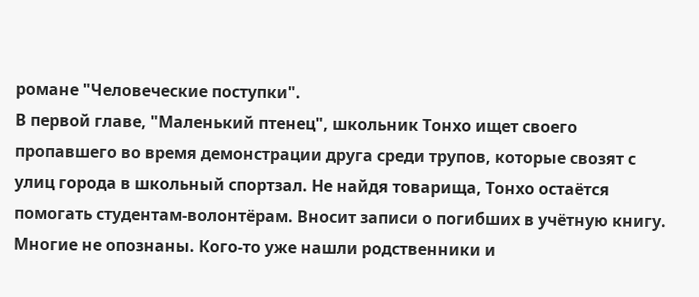романе "Человеческие поступки".
В первой главе, "Маленький птенец", школьник Тонхо ищет своего пропавшего во время демонстрации друга среди трупов, которые свозят с улиц города в школьный спортзал. Не найдя товарища, Тонхо остаётся помогать студентам-волонтёрам. Вносит записи о погибших в учётную книгу. Многие не опознаны. Кого-то уже нашли родственники и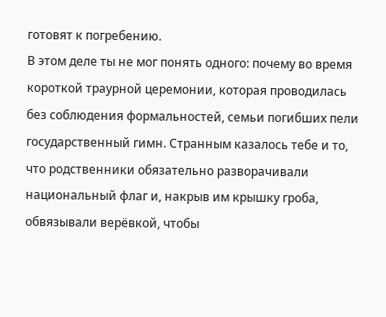готовят к погребению.
В этом деле ты не мог понять одного: почему во время короткой траурной церемонии, которая проводилась без соблюдения формальностей, семьи погибших пели государственный гимн. Странным казалось тебе и то, что родственники обязательно разворачивали национальный флаг и, накрыв им крышку гроба, обвязывали верёвкой, чтобы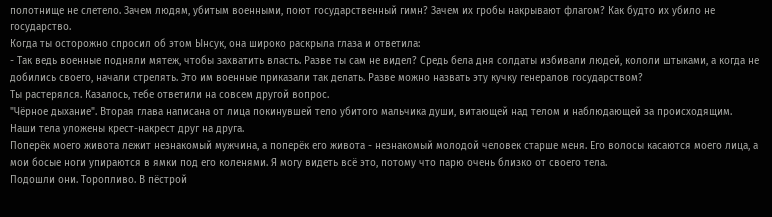полотнище не слетело. Зачем людям, убитым военными, поют государственный гимн? Зачем их гробы накрывают флагом? Как будто их убило не государство.
Когда ты осторожно спросил об этом Ынсук, она широко раскрыла глаза и ответила:
- Так ведь военные подняли мятеж, чтобы захватить власть. Разве ты сам не видел? Средь бела дня солдаты избивали людей, кололи штыками, а когда не добились своего, начали стрелять. Это им военные приказали так делать. Разве можно назвать эту кучку генералов государством?
Ты растерялся. Казалось, тебе ответили на совсем другой вопрос.
"Чёрное дыхание". Вторая глава написана от лица покинувшей тело убитого мальчика души, витающей над телом и наблюдающей за происходящим.
Наши тела уложены крест-накрест друг на друга.
Поперёк моего живота лежит незнакомый мужчина, а поперёк его живота - незнакомый молодой человек старше меня. Его волосы касаются моего лица, а мои босые ноги упираются в ямки под его коленями. Я могу видеть всё это, потому что парю очень близко от своего тела.
Подошли они. Торопливо. В пёстрой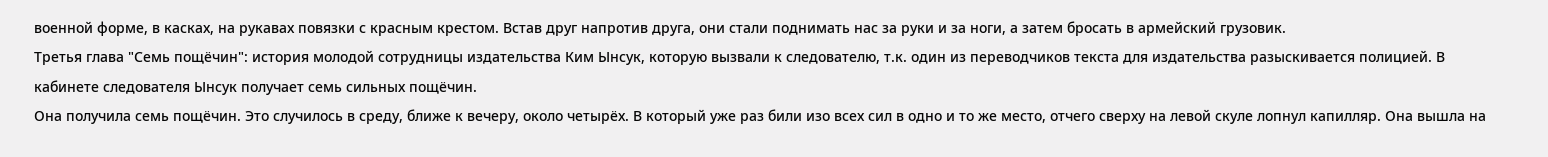военной форме, в касках, на рукавах повязки с красным крестом. Встав друг напротив друга, они стали поднимать нас за руки и за ноги, а затем бросать в армейский грузовик.
Третья глава "Семь пощёчин": история молодой сотрудницы издательства Ким Ынсук, которую вызвали к следователю, т.к. один из переводчиков текста для издательства разыскивается полицией. В кабинете следователя Ынсук получает семь сильных пощёчин.
Она получила семь пощёчин. Это случилось в среду, ближе к вечеру, около четырёх. В который уже раз били изо всех сил в одно и то же место, отчего сверху на левой скуле лопнул капилляр. Она вышла на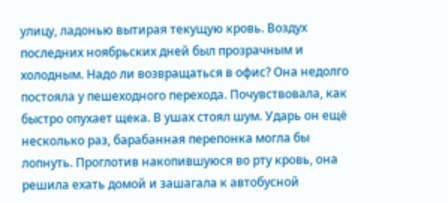улицу, ладонью вытирая текущую кровь. Воздух последних ноябрьских дней был прозрачным и холодным. Надо ли возвращаться в офис? Она недолго постояла у пешеходного перехода. Почувствовала, как быстро опухает щека. В ушах стоял шум. Ударь он ещё несколько раз, барабанная перепонка могла бы лопнуть. Проглотив накопившуюся во рту кровь, она решила ехать домой и зашагала к автобусной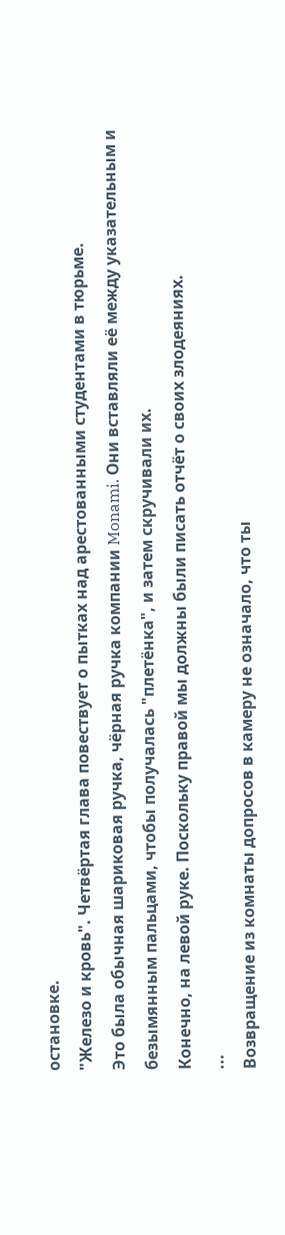остановке.
"Железо и кровь". Четвёртая глава повествует о пытках над арестованными студентами в тюрьме.
Это была обычная шариковая ручка, чёрная ручка компании Monami. Они вставляли её между указательным и безымянным пальцами, чтобы получалась "плетёнка", и затем скручивали их.
Конечно, на левой руке. Поскольку правой мы должны были писать отчёт о своих злодеяниях.
...
Возвращение из комнаты допросов в камеру не означало, что ты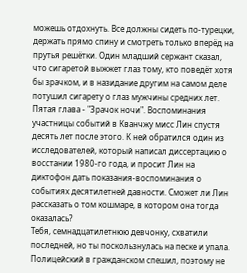можешь отдохнуть. Все должны сидеть по-турецки, держать прямо спину и смотреть только вперёд на прутья решётки. Один младший сержант сказал, что сигаретой выжжет глаз тому, кто поведёт хотя бы зрачком, и в назидание другим на самом деле потушил сигарету о глаз мужчины средних лет.
Пятая глава - "Зрачок ночи". Воспоминания участницы событий в Кванчжу мисс Лин спустя десять лет после этого. К ней обратился один из исследователей, который написал диссертацию о восстании 1980-го года, и просит Лин на диктофон дать показания-воспоминания о событиях десятилетней давности. Сможет ли Лин рассказать о том кошмаре, в котором она тогда оказалась?
Тебя, семнадцатилетнюю девчонку, схватили последней, но ты поскользнулась на песке и упала. Полицейский в гражданском спешил, поэтому не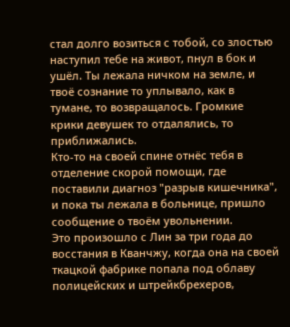стал долго возиться с тобой, со злостью наступил тебе на живот, пнул в бок и ушёл. Ты лежала ничком на земле, и твоё сознание то уплывало, как в тумане, то возвращалось. Громкие крики девушек то отдалялись, то приближались.
Кто-то на своей спине отнёс тебя в отделение скорой помощи, где поставили диагноз "разрыв кишечника", и пока ты лежала в больнице, пришло сообщение о твоём увольнении.
Это произошло с Лин за три года до восстания в Кванчжу, когда она на своей ткацкой фабрике попала под облаву полицейских и штрейкбрехеров,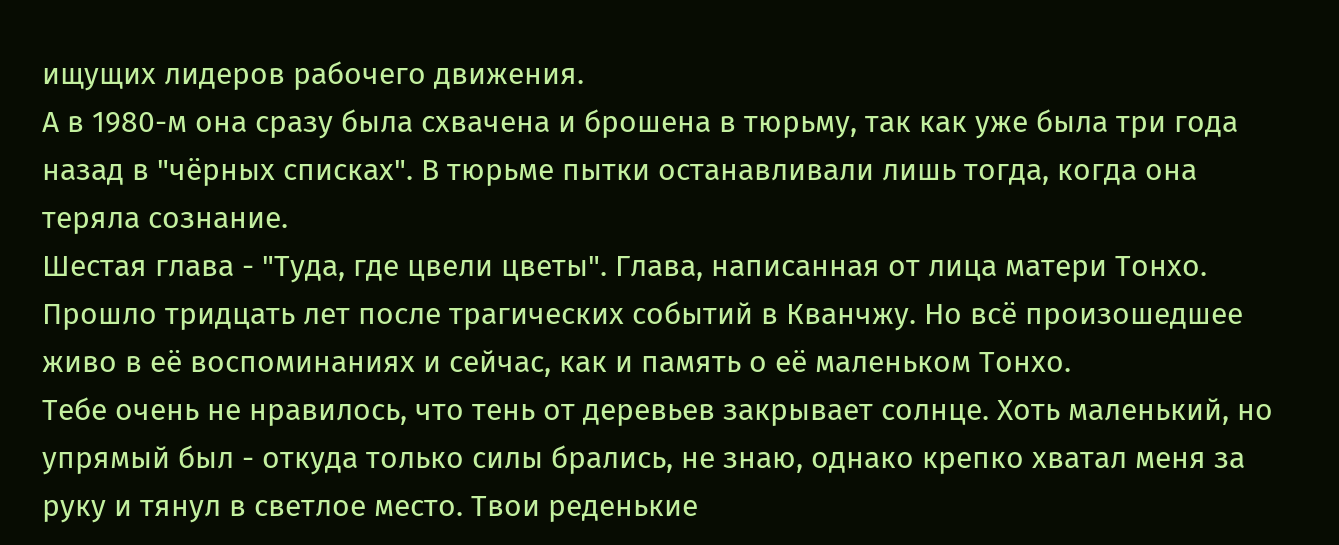ищущих лидеров рабочего движения.
А в 1980-м она сразу была схвачена и брошена в тюрьму, так как уже была три года назад в "чёрных списках". В тюрьме пытки останавливали лишь тогда, когда она теряла сознание.
Шестая глава - "Туда, где цвели цветы". Глава, написанная от лица матери Тонхо. Прошло тридцать лет после трагических событий в Кванчжу. Но всё произошедшее живо в её воспоминаниях и сейчас, как и память о её маленьком Тонхо.
Тебе очень не нравилось, что тень от деревьев закрывает солнце. Хоть маленький, но упрямый был - откуда только силы брались, не знаю, однако крепко хватал меня за руку и тянул в светлое место. Твои реденькие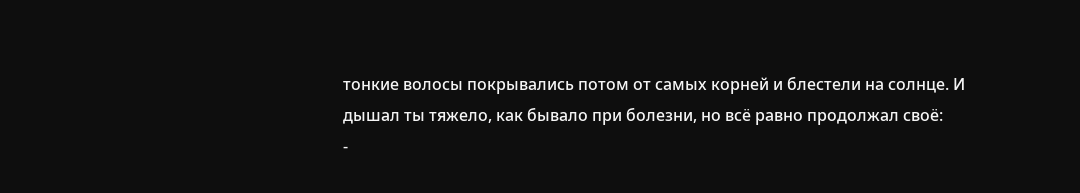тонкие волосы покрывались потом от самых корней и блестели на солнце. И дышал ты тяжело, как бывало при болезни, но всё равно продолжал своё:
-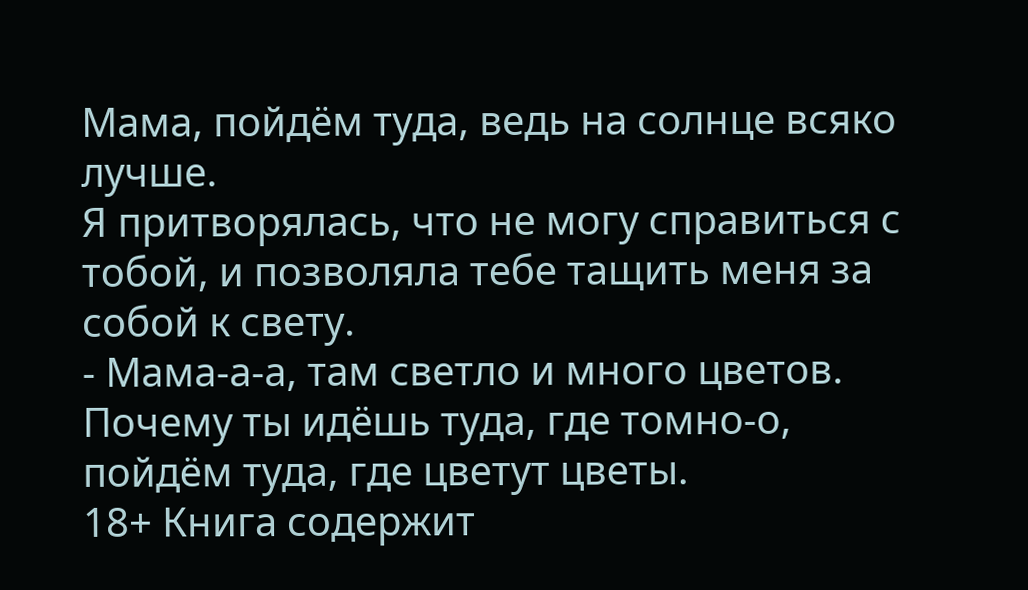Мама, пойдём туда, ведь на солнце всяко лучше.
Я притворялась, что не могу справиться с тобой, и позволяла тебе тащить меня за собой к свету.
- Мама-а-а, там светло и много цветов. Почему ты идёшь туда, где томно-о, пойдём туда, где цветут цветы.
18+ Книга содержит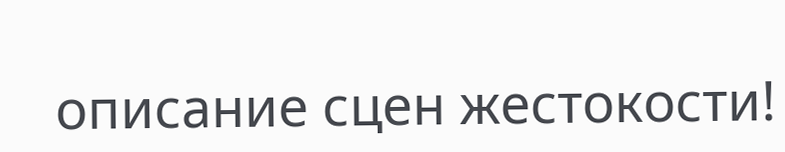описание сцен жестокости!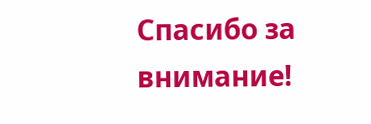Спасибо за внимание!